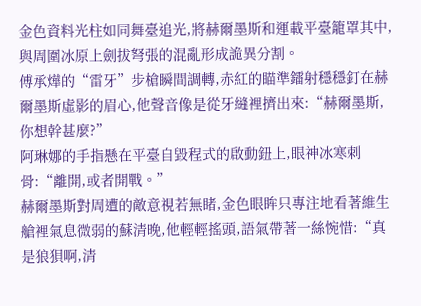金色資料光柱如同舞臺追光,將赫爾墨斯和運載平臺籠罩其中,與周圍冰原上劍拔弩張的混亂形成詭異分割。
傅承燁的“雷牙”步槍瞬間調轉,赤紅的瞄準鐳射穩穩釘在赫爾墨斯虛影的眉心,他聲音像是從牙縫裡擠出來:“赫爾墨斯,你想幹甚麼?”
阿琳娜的手指懸在平臺自毀程式的啟動鈕上,眼神冰寒刺骨:“離開,或者開戰。”
赫爾墨斯對周遭的敵意視若無睹,金色眼眸只專注地看著維生艙裡氣息微弱的蘇清晚,他輕輕搖頭,語氣帶著一絲惋惜:“真是狼狽啊,清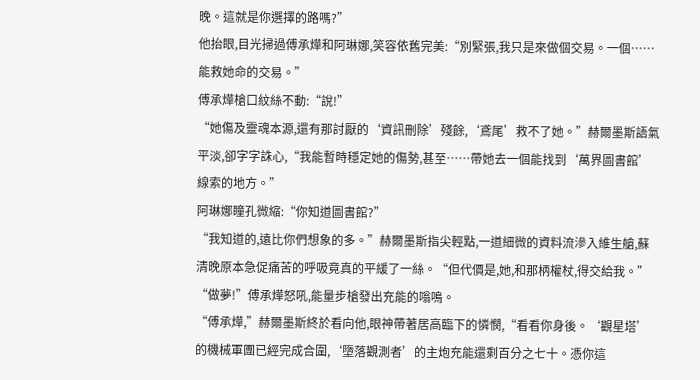晚。這就是你選擇的路嗎?”
他抬眼,目光掃過傅承燁和阿琳娜,笑容依舊完美:“別緊張,我只是來做個交易。一個……能救她命的交易。”
傅承燁槍口紋絲不動:“說!”
“她傷及靈魂本源,還有那討厭的‘資訊刪除’殘餘,‘鳶尾’救不了她。”赫爾墨斯語氣平淡,卻字字誅心,“我能暫時穩定她的傷勢,甚至……帶她去一個能找到‘萬界圖書館’線索的地方。”
阿琳娜瞳孔微縮:“你知道圖書館?”
“我知道的,遠比你們想象的多。”赫爾墨斯指尖輕點,一道細微的資料流滲入維生艙,蘇清晚原本急促痛苦的呼吸竟真的平緩了一絲。“但代價是,她,和那柄權杖,得交給我。”
“做夢!”傅承燁怒吼,能量步槍發出充能的嗡鳴。
“傅承燁,”赫爾墨斯終於看向他,眼神帶著居高臨下的憐憫,“看看你身後。‘觀星塔’的機械軍團已經完成合圍,‘墮落觀測者’的主炮充能還剩百分之七十。憑你這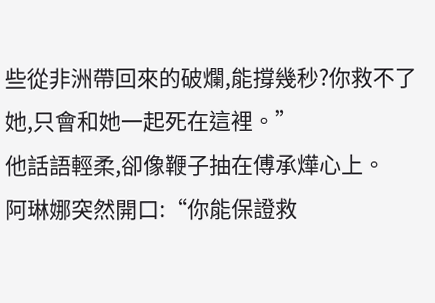些從非洲帶回來的破爛,能撐幾秒?你救不了她,只會和她一起死在這裡。”
他話語輕柔,卻像鞭子抽在傅承燁心上。
阿琳娜突然開口:“你能保證救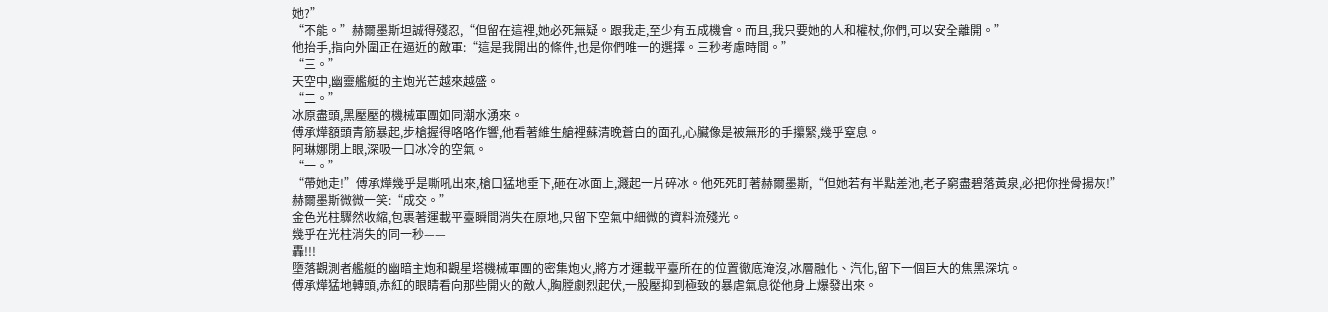她?”
“不能。”赫爾墨斯坦誠得殘忍,“但留在這裡,她必死無疑。跟我走,至少有五成機會。而且,我只要她的人和權杖,你們,可以安全離開。”
他抬手,指向外圍正在逼近的敵軍:“這是我開出的條件,也是你們唯一的選擇。三秒考慮時間。”
“三。”
天空中,幽靈艦艇的主炮光芒越來越盛。
“二。”
冰原盡頭,黑壓壓的機械軍團如同潮水湧來。
傅承燁額頭青筋暴起,步槍握得咯咯作響,他看著維生艙裡蘇清晚蒼白的面孔,心臟像是被無形的手攥緊,幾乎窒息。
阿琳娜閉上眼,深吸一口冰冷的空氣。
“一。”
“帶她走!”傅承燁幾乎是嘶吼出來,槍口猛地垂下,砸在冰面上,濺起一片碎冰。他死死盯著赫爾墨斯,“但她若有半點差池,老子窮盡碧落黃泉,必把你挫骨揚灰!”
赫爾墨斯微微一笑:“成交。”
金色光柱驟然收縮,包裹著運載平臺瞬間消失在原地,只留下空氣中細微的資料流殘光。
幾乎在光柱消失的同一秒——
轟!!!
墮落觀測者艦艇的幽暗主炮和觀星塔機械軍團的密集炮火,將方才運載平臺所在的位置徹底淹沒,冰層融化、汽化,留下一個巨大的焦黑深坑。
傅承燁猛地轉頭,赤紅的眼睛看向那些開火的敵人,胸膛劇烈起伏,一股壓抑到極致的暴虐氣息從他身上爆發出來。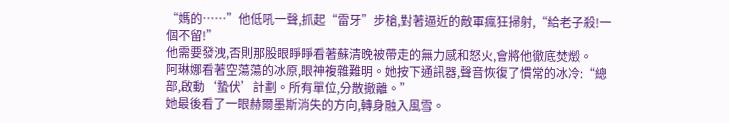“媽的……”他低吼一聲,抓起“雷牙”步槍,對著逼近的敵軍瘋狂掃射,“給老子殺!一個不留!”
他需要發洩,否則那股眼睜睜看著蘇清晚被帶走的無力感和怒火,會將他徹底焚燬。
阿琳娜看著空蕩蕩的冰原,眼神複雜難明。她按下通訊器,聲音恢復了慣常的冰冷:“總部,啟動‘蟄伏’計劃。所有單位,分散撤離。”
她最後看了一眼赫爾墨斯消失的方向,轉身融入風雪。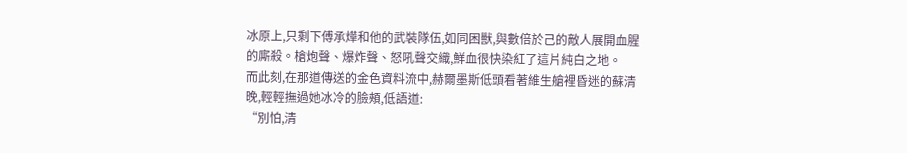冰原上,只剩下傅承燁和他的武裝隊伍,如同困獸,與數倍於己的敵人展開血腥的廝殺。槍炮聲、爆炸聲、怒吼聲交織,鮮血很快染紅了這片純白之地。
而此刻,在那道傳送的金色資料流中,赫爾墨斯低頭看著維生艙裡昏迷的蘇清晚,輕輕撫過她冰冷的臉頰,低語道:
“別怕,清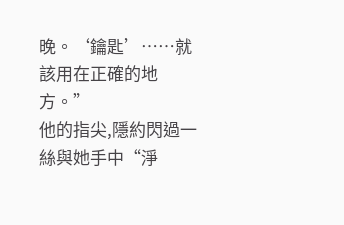晚。‘鑰匙’……就該用在正確的地方。”
他的指尖,隱約閃過一絲與她手中“淨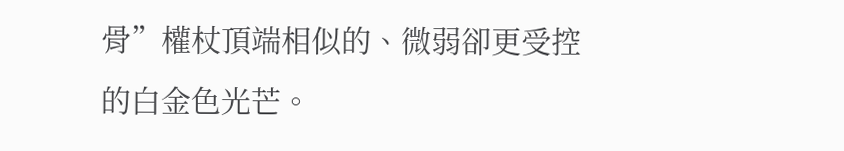骨”權杖頂端相似的、微弱卻更受控的白金色光芒。